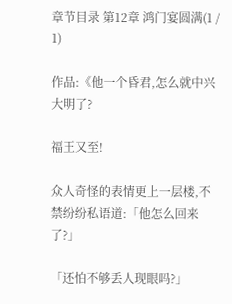章节目录 第12章 鸿门宴圆满(1 / 1)

作品:《他一个昏君,怎么就中兴大明了?

福王又至!

众人奇怪的表情更上一层楼,不禁纷纷私语道:「他怎么回来了?」

「还怕不够丢人现眼吗?」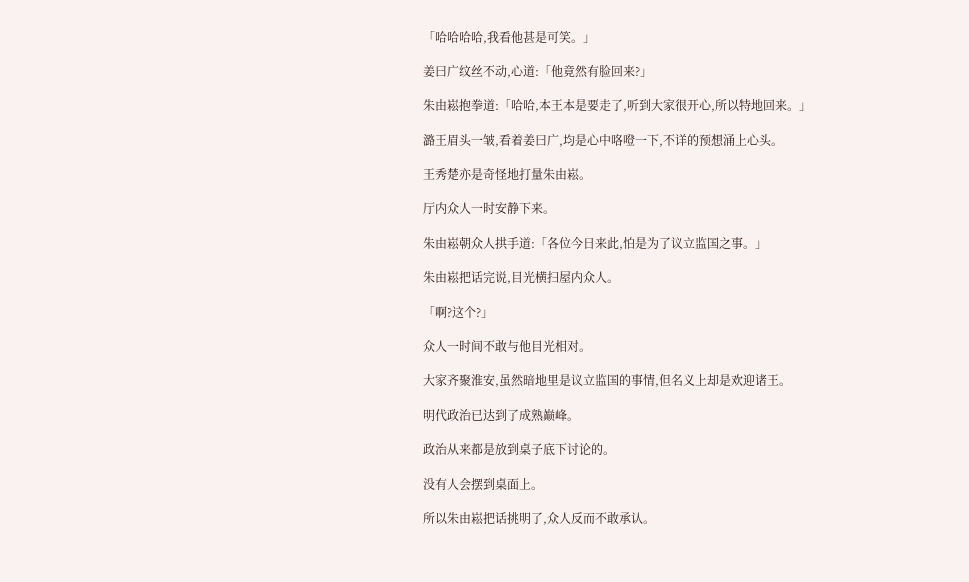「哈哈哈哈,我看他甚是可笑。」

姜曰广纹丝不动,心道:「他竟然有脸回来?」

朱由崧抱拳道:「哈哈,本王本是要走了,听到大家很开心,所以特地回来。」

潞王眉头一皱,看着姜曰广,均是心中咯噔一下,不详的预想涌上心头。

王秀楚亦是奇怪地打量朱由崧。

厅内众人一时安静下来。

朱由崧朝众人拱手道:「各位今日来此,怕是为了议立监国之事。」

朱由崧把话完说,目光横扫屋内众人。

「啊?这个?」

众人一时间不敢与他目光相对。

大家齐聚淮安,虽然暗地里是议立监国的事情,但名义上却是欢迎诸王。

明代政治已达到了成熟巅峰。

政治从来都是放到桌子底下讨论的。

没有人会摆到桌面上。

所以朱由崧把话挑明了,众人反而不敢承认。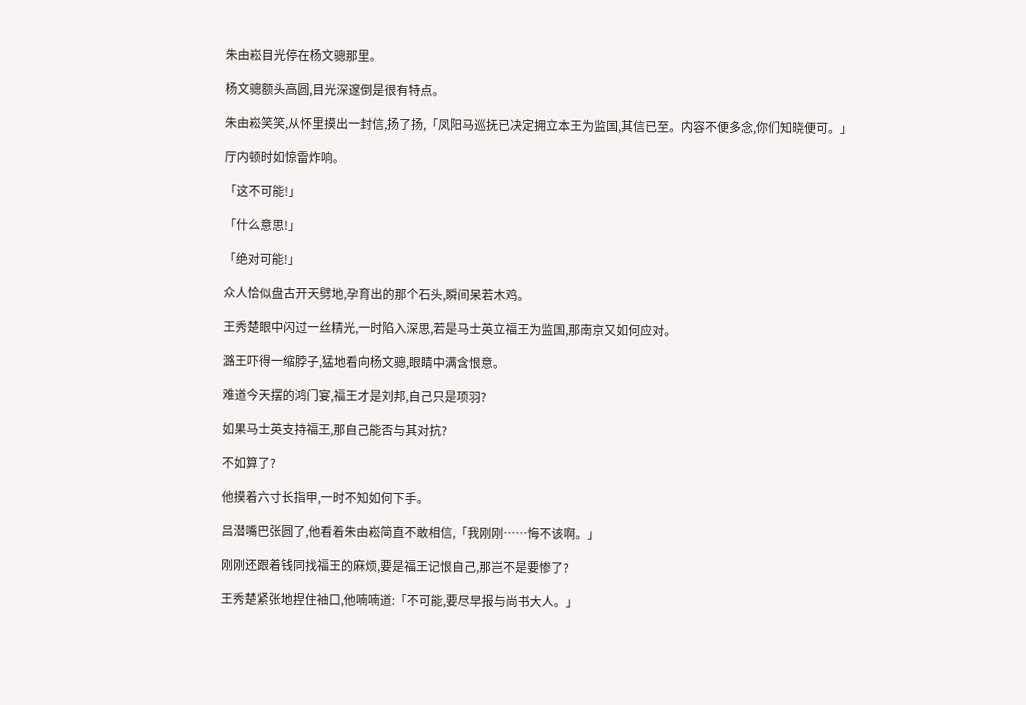朱由崧目光停在杨文骢那里。

杨文骢额头高圆,目光深邃倒是很有特点。

朱由崧笑笑,从怀里摸出一封信,扬了扬,「凤阳马巡抚已决定拥立本王为监国,其信已至。内容不便多念,你们知晓便可。」

厅内顿时如惊雷炸响。

「这不可能!」

「什么意思!」

「绝对可能!」

众人恰似盘古开天劈地,孕育出的那个石头,瞬间呆若木鸡。

王秀楚眼中闪过一丝精光,一时陷入深思,若是马士英立福王为监国,那南京又如何应对。

潞王吓得一缩脖子,猛地看向杨文骢,眼睛中满含恨意。

难道今天摆的鸿门宴,福王才是刘邦,自己只是项羽?

如果马士英支持福王,那自己能否与其对抗?

不如算了?

他摸着六寸长指甲,一时不知如何下手。

吕潜嘴巴张圆了,他看着朱由崧简直不敢相信,「我刚刚……悔不该啊。」

刚刚还跟着钱同找福王的麻烦,要是福王记恨自己,那岂不是要惨了?

王秀楚紧张地捏住袖口,他喃喃道:「不可能,要尽早报与尚书大人。」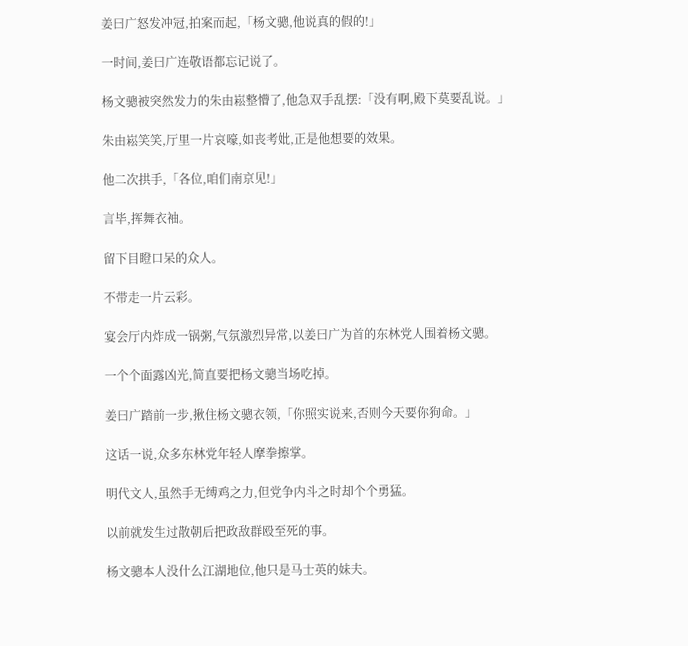姜曰广怒发冲冠,拍案而起,「杨文骢,他说真的假的!」

一时间,姜曰广连敬语都忘记说了。

杨文骢被突然发力的朱由崧整懵了,他急双手乱摆:「没有啊,殿下莫要乱说。」

朱由崧笑笑,厅里一片哀嚎,如丧考妣,正是他想要的效果。

他二次拱手,「各位,咱们南京见!」

言毕,挥舞衣袖。

留下目瞪口呆的众人。

不带走一片云彩。

宴会厅内炸成一锅粥,气氛激烈异常,以姜曰广为首的东林党人围着杨文骢。

一个个面露凶光,简直要把杨文骢当场吃掉。

姜曰广踏前一步,揪住杨文骢衣领,「你照实说来,否则今天要你狗命。」

这话一说,众多东林党年轻人摩拳擦掌。

明代文人,虽然手无缚鸡之力,但党争内斗之时却个个勇猛。

以前就发生过散朝后把政敌群殴至死的事。

杨文骢本人没什么江湖地位,他只是马士英的妹夫。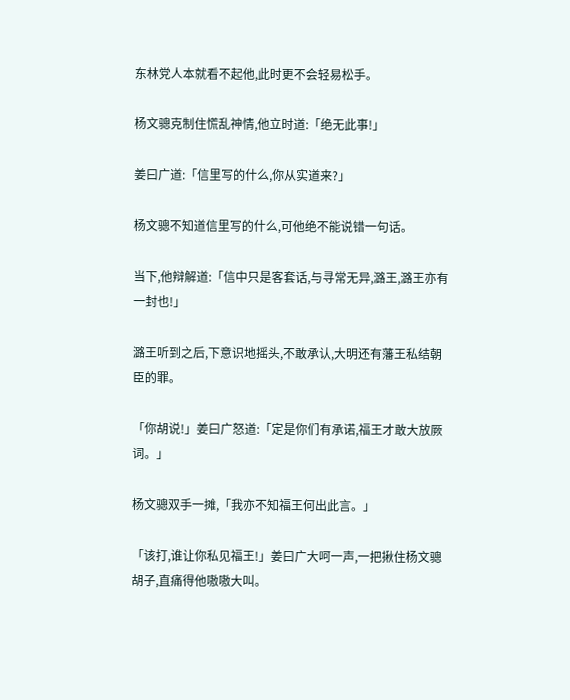东林党人本就看不起他,此时更不会轻易松手。

杨文骢克制住慌乱神情,他立时道:「绝无此事!」

姜曰广道:「信里写的什么,你从实道来?」

杨文骢不知道信里写的什么,可他绝不能说错一句话。

当下,他辩解道:「信中只是客套话,与寻常无异,潞王,潞王亦有一封也!」

潞王听到之后,下意识地摇头,不敢承认,大明还有藩王私结朝臣的罪。

「你胡说!」姜曰广怒道:「定是你们有承诺,福王才敢大放厥词。」

杨文骢双手一摊,「我亦不知福王何出此言。」

「该打,谁让你私见福王!」姜曰广大呵一声,一把揪住杨文骢胡子,直痛得他嗷嗷大叫。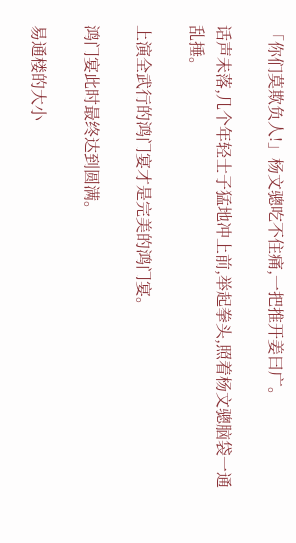「你们莫欺负人!」杨文骢吃不住痛,一把推开姜曰广。

话声未落,几个年轻士子猛地冲上前,举起拳头,照着杨文骢脑袋一通乱捶。

上演全武行的鸿门宴才是完美的鸿门宴。

鸿门宴此时最终达到圆满。

易通楼的大小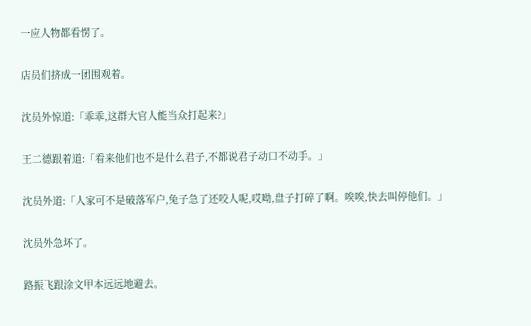一应人物都看愣了。

店员们挤成一团围观着。

沈员外惊道:「乖乖,这群大官人能当众打起来?」

王二德跟着道:「看来他们也不是什么君子,不都说君子动口不动手。」

沈员外道:「人家可不是破落军户,兔子急了还咬人呢,哎呦,盘子打碎了啊。唉唉,快去叫停他们。」

沈员外急坏了。

路振飞跟涂文甲本远远地避去。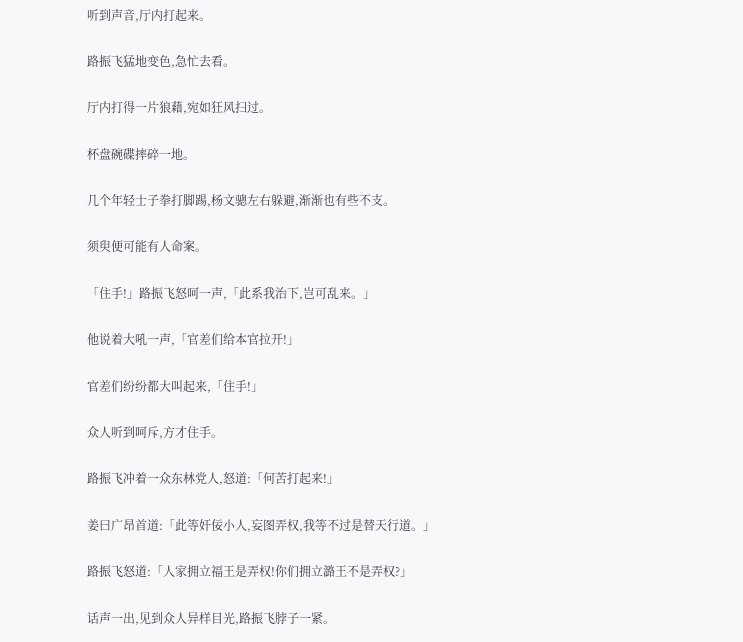听到声音,厅内打起来。

路振飞猛地变色,急忙去看。

厅内打得一片狼藉,宛如狂风扫过。

杯盘碗碟摔碎一地。

几个年轻士子拳打脚踢,杨文骢左右躲避,渐渐也有些不支。

须臾便可能有人命案。

「住手!」路振飞怒呵一声,「此系我治下,岂可乱来。」

他说着大吼一声,「官差们给本官拉开!」

官差们纷纷都大叫起来,「住手!」

众人听到呵斥,方才住手。

路振飞冲着一众东林党人,怒道:「何苦打起来!」

姜曰广昂首道:「此等奸佞小人,妄图弄权,我等不过是替天行道。」

路振飞怒道:「人家拥立福王是弄权!你们拥立潞王不是弄权?」

话声一出,见到众人异样目光,路振飞脖子一紧。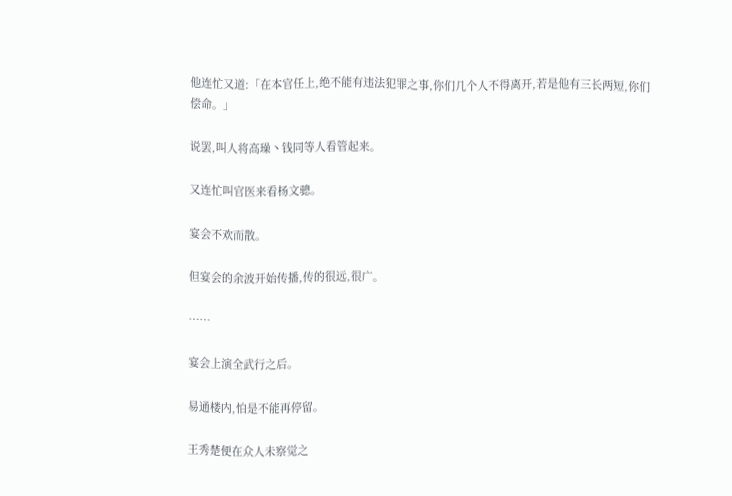他连忙又道:「在本官任上,绝不能有违法犯罪之事,你们几个人不得离开,若是他有三长两短,你们偿命。」

说罢,叫人将高璪丶钱同等人看管起来。

又连忙叫官医来看杨文骢。

宴会不欢而散。

但宴会的余波开始传播,传的很远,很广。

……

宴会上演全武行之后。

易通楼内,怕是不能再停留。

王秀楚便在众人未察觉之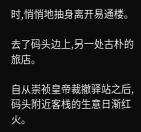时,悄悄地抽身离开易通楼。

去了码头边上,另一处古朴的旅店。

自从崇祯皇帝裁撤驿站之后,码头附近客栈的生意日渐红火。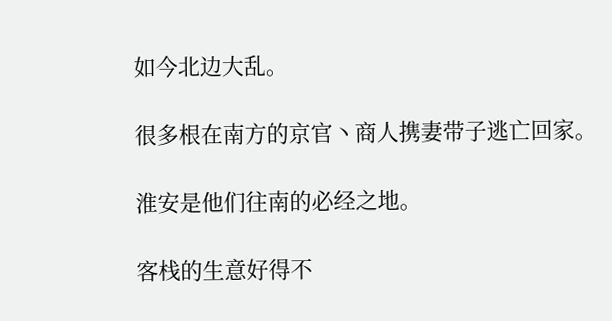如今北边大乱。

很多根在南方的京官丶商人携妻带子逃亡回家。

淮安是他们往南的必经之地。

客栈的生意好得不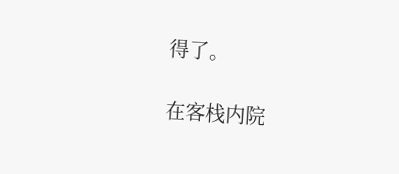得了。

在客栈内院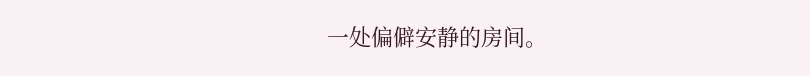一处偏僻安静的房间。